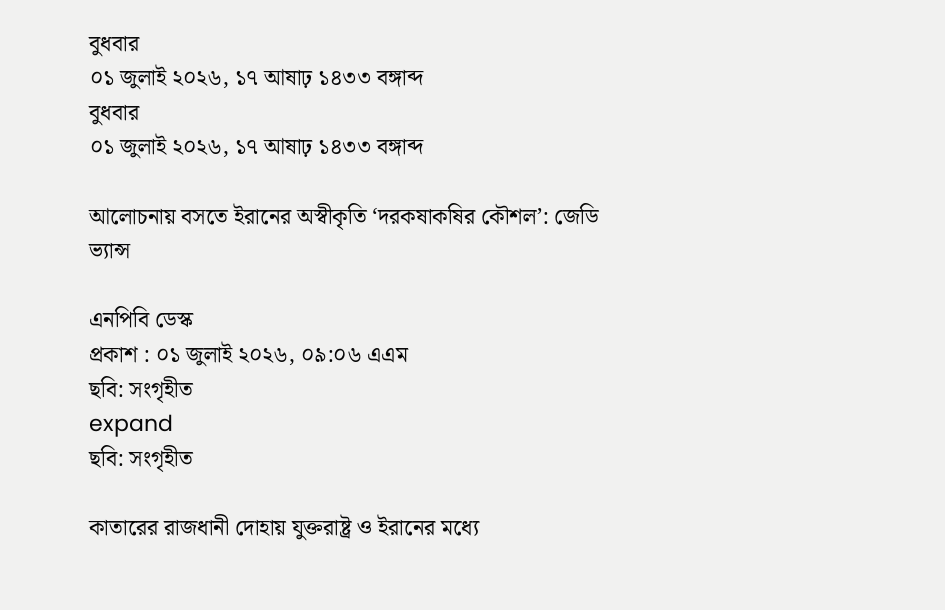বুধবার
০১ জুলাই ২০২৬, ১৭ আষাঢ় ১৪৩৩ বঙ্গাব্দ
বুধবার
০১ জুলাই ২০২৬, ১৭ আষাঢ় ১৪৩৩ বঙ্গাব্দ

আলোচনায় বসতে ইরানের অস্বীকৃতি ‘দরকষাকষির কৌশল’: জেডি ভ্যান্স

এনপিবি ডেস্ক
প্রকাশ : ০১ জুলাই ২০২৬, ০৯:০৬ এএম
ছবি: সংগৃহীত
expand
ছবি: সংগৃহীত

কাতারের রাজধানী দোহায় যুক্তরাষ্ট্র ও ইরানের মধ্যে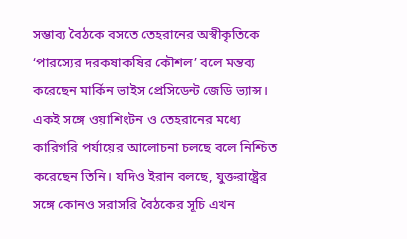সম্ভাব্য বৈঠকে বসতে তেহরানের অস্বীকৃতিকে ‘পারস্যের দরকষাকষির কৌশল’ বলে মন্তব্য করেছেন মার্কিন ভাইস প্রেসিডেন্ট জেডি ভ্যান্স। একই সঙ্গে ওয়াশিংটন ও তেহরানের মধ্যে কারিগরি পর্যায়ের আলোচনা চলছে বলে নিশ্চিত করেছেন তিনি। যদিও ইরান বলছে, যুক্তরাষ্ট্রের সঙ্গে কোনও সরাসরি বৈঠকের সূচি এখন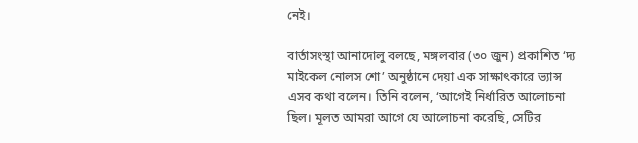নেই।

বার্তাসংস্থা আনাদোলু বলছে, মঙ্গলবার (৩০ জুন) প্রকাশিত ‘দ্য মাইকেল নোলস শো’ অনুষ্ঠানে দেয়া এক সাক্ষাৎকারে ভ্যান্স এসব কথা বলেন। তিনি বলেন, ‘আগেই নির্ধারিত আলোচনা ছিল। মূলত আমরা আগে যে আলোচনা করেছি, সেটির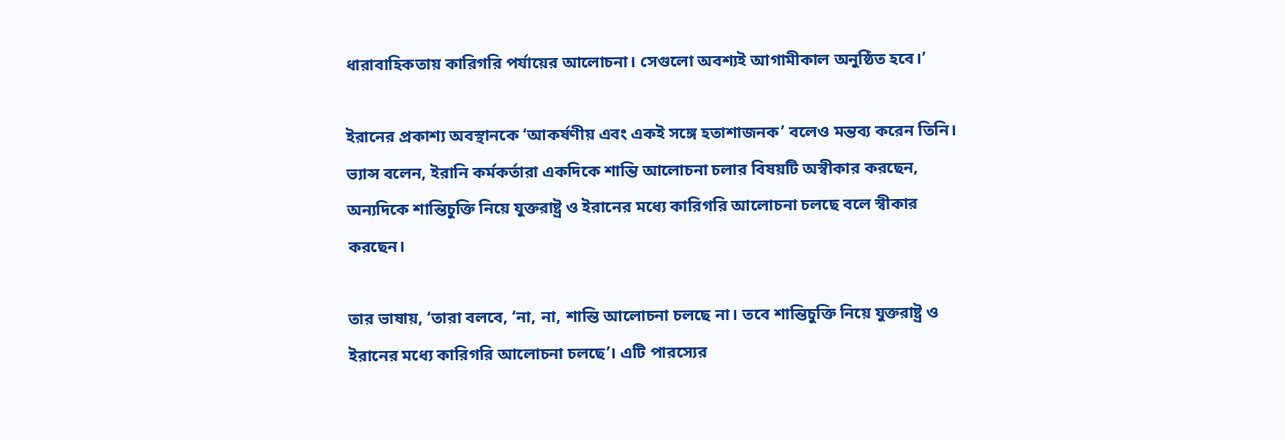ধারাবাহিকতায় কারিগরি পর্যায়ের আলোচনা। সেগুলো অবশ্যই আগামীকাল অনুষ্ঠিত হবে।’

ইরানের প্রকাশ্য অবস্থানকে ‘আকর্ষণীয় এবং একই সঙ্গে হতাশাজনক’ বলেও মন্তব্য করেন তিনি। ভ্যান্স বলেন, ইরানি কর্মকর্তারা একদিকে শান্তি আলোচনা চলার বিষয়টি অস্বীকার করছেন, অন্যদিকে শান্তিচুক্তি নিয়ে যুক্তরাষ্ট্র ও ইরানের মধ্যে কারিগরি আলোচনা চলছে বলে স্বীকার করছেন।

তার ভাষায়, ‘তারা বলবে, ‘না, না, শান্তি আলোচনা চলছে না। তবে শান্তিচুক্তি নিয়ে যুক্তরাষ্ট্র ও ইরানের মধ্যে কারিগরি আলোচনা চলছে’। এটি পারস্যের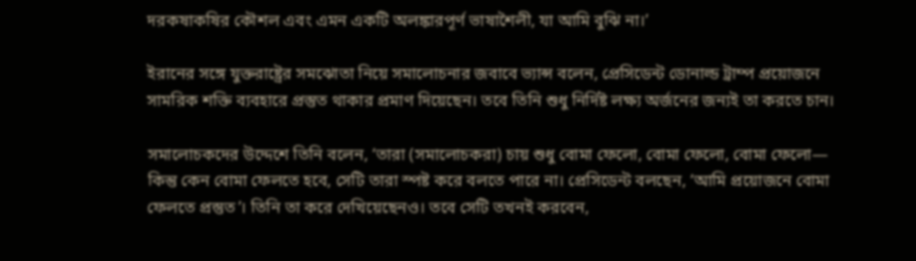দরকষাকষির কৌশল এবং এমন একটি অলঙ্কারপূর্ণ ভাষাশৈলী, যা আমি বুঝি না।’

ইরানের সঙ্গে যুক্তরাষ্ট্রের সমঝোতা নিয়ে সমালোচনার জবাবে ভ্যান্স বলেন, প্রেসিডেন্ট ডোনাল্ড ট্রাম্প প্রয়োজনে সামরিক শক্তি ব্যবহারে প্রস্তুত থাকার প্রমাণ দিয়েছেন। তবে তিনি শুধু নির্দিষ্ট লক্ষ্য অর্জনের জন্যই তা করতে চান।

সমালোচকদের উদ্দেশে তিনি বলেন, ‘তারা (সমালোচকরা) চায় শুধু বোমা ফেলো, বোমা ফেলো, বোমা ফেলো— কিন্তু কেন বোমা ফেলতে হবে, সেটি তারা স্পষ্ট করে বলতে পারে না। প্রেসিডেন্ট বলছেন, ‘আমি প্রয়োজনে বোমা ফেলতে প্রস্তুত’। তিনি তা করে দেখিয়েছেনও। তবে সেটি তখনই করবেন,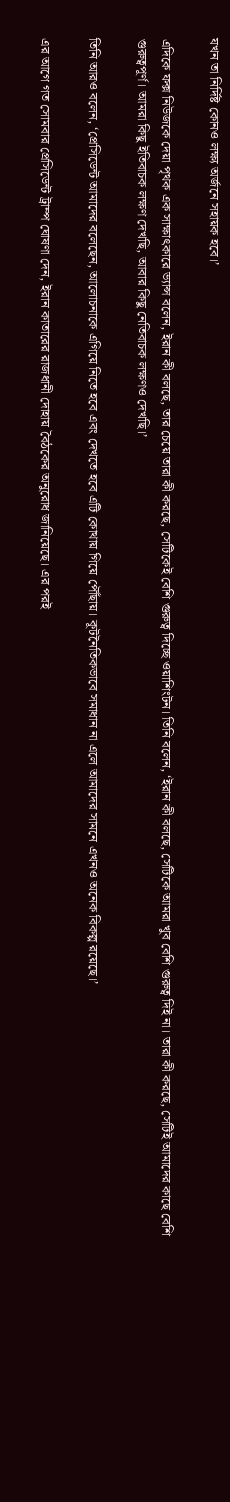যখন তা নির্দিষ্ট কোনও লক্ষ্য অর্জনে সহায়ক হবে।’

এদিকে ফক্স নিউজকে দেয়া পৃথক এক সাক্ষাৎকারে ভ্যান্স বলেন, ইরান কী বলছে, তার চেয়ে তারা কী করছে, সেটিকেই বেশি গুরুত্ব দিচ্ছে ওয়াশিংটন। তিনি বলেন, ‘ইরান কী বলছে, সেটিকে আমরা খুব বেশি গুরুত্ব দিই না। তারা কী করছে, সেটিই আমাদের কাছে বেশি গুরুত্বপূর্ণ। আমরা কিছু ইতিবাচক লক্ষণ দেখছি, আবার কিছু নেতিবাচক লক্ষণও দেখছি।’

তিনি আরও বলেন, ‘প্রেসিডেন্ট আমাদের বলেছেন, আলোচনাকে এগিয়ে নিতে হবে এবং দেখতে হবে এটি কোথায় গিয়ে পৌঁছায়। কূটনৈতিকভাবে সমাধান না এলে আমাদের সামনে এখনও অনেক বিকল্প রয়েছে।’

এর আগে গত সোমবার প্রেসিডেন্ট ট্রাম্প ঘোষণা দেন, ইরান কাতারের রাজধানী দোহায় বৈঠকের অনুরোধ জানিয়েছে। এর পরই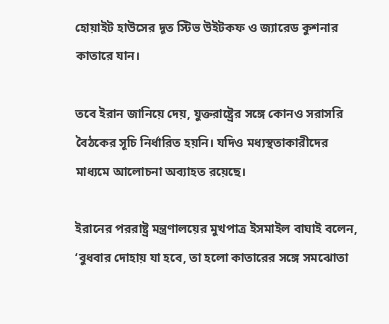হোয়াইট হাউসের দূত স্টিভ উইটকফ ও জ্যারেড কুশনার কাতারে যান।

তবে ইরান জানিয়ে দেয়, যুক্তরাষ্ট্রের সঙ্গে কোনও সরাসরি বৈঠকের সূচি নির্ধারিত হয়নি। যদিও মধ্যস্থতাকারীদের মাধ্যমে আলোচনা অব্যাহত রয়েছে।

ইরানের পররাষ্ট্র মন্ত্রণালয়ের মুখপাত্র ইসমাইল বাঘাই বলেন, ‘বুধবার দোহায় যা হবে, তা হলো কাতারের সঙ্গে সমঝোতা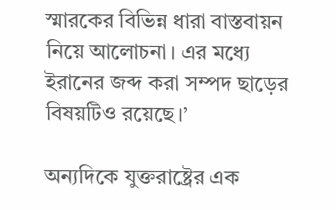স্মারকের বিভিন্ন ধারা বাস্তবায়ন নিয়ে আলোচনা। এর মধ্যে ইরানের জব্দ করা সম্পদ ছাড়ের বিষয়টিও রয়েছে।’

অন্যদিকে যুক্তরাষ্ট্রের এক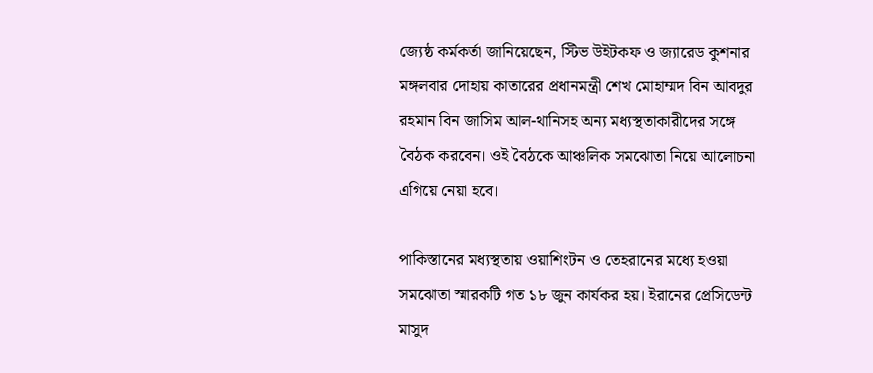জ্যেষ্ঠ কর্মকর্তা জানিয়েছেন, স্টিভ উইটকফ ও জ্যারেড কুশনার মঙ্গলবার দোহায় কাতারের প্রধানমন্ত্রী শেখ মোহাম্মদ বিন আবদুর রহমান বিন জাসিম আল-থানিসহ অন্য মধ্যস্থতাকারীদের সঙ্গে বৈঠক করবেন। ওই বৈঠকে আঞ্চলিক সমঝোতা নিয়ে আলোচনা এগিয়ে নেয়া হবে।

পাকিস্তানের মধ্যস্থতায় ওয়াশিংটন ও তেহরানের মধ্যে হওয়া সমঝোতা স্মারকটি গত ১৮ জুন কার্যকর হয়। ইরানের প্রেসিডেন্ট মাসুদ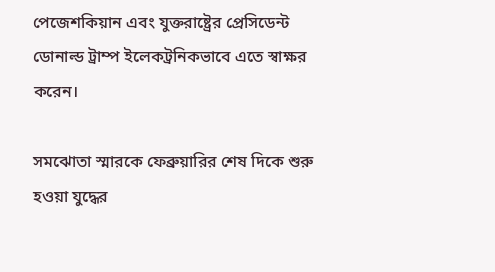পেজেশকিয়ান এবং যুক্তরাষ্ট্রের প্রেসিডেন্ট ডোনাল্ড ট্রাম্প ইলেকট্রনিকভাবে এতে স্বাক্ষর করেন।

সমঝোতা স্মারকে ফেব্রুয়ারির শেষ দিকে শুরু হওয়া যুদ্ধের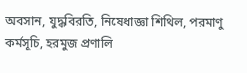অবসান, যুদ্ধবিরতি, নিষেধাজ্ঞা শিথিল, পরমাণু কর্মসূচি, হরমুজ প্রণালি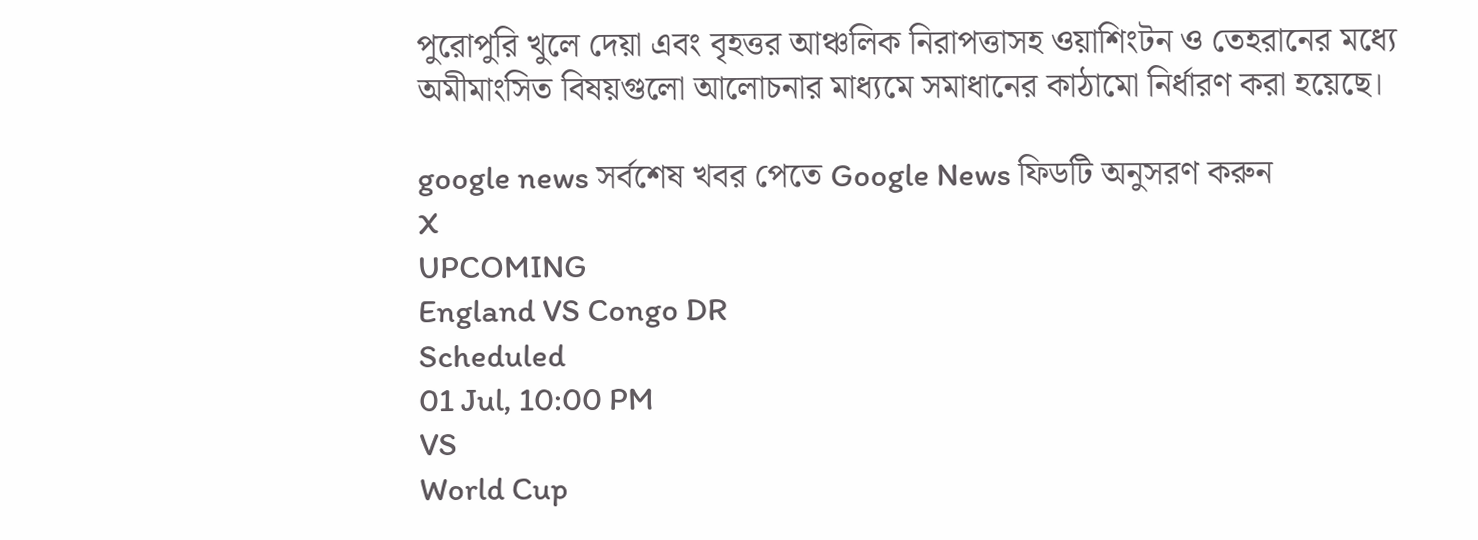পুরোপুরি খুলে দেয়া এবং বৃহত্তর আঞ্চলিক নিরাপত্তাসহ ওয়াশিংটন ও তেহরানের মধ্যে অমীমাংসিত বিষয়গুলো আলোচনার মাধ্যমে সমাধানের কাঠামো নির্ধারণ করা হয়েছে।

google news সর্বশেষ খবর পেতে Google News ফিডটি অনুসরণ করুন
X
UPCOMING
England VS Congo DR
Scheduled
01 Jul, 10:00 PM
VS
World Cup